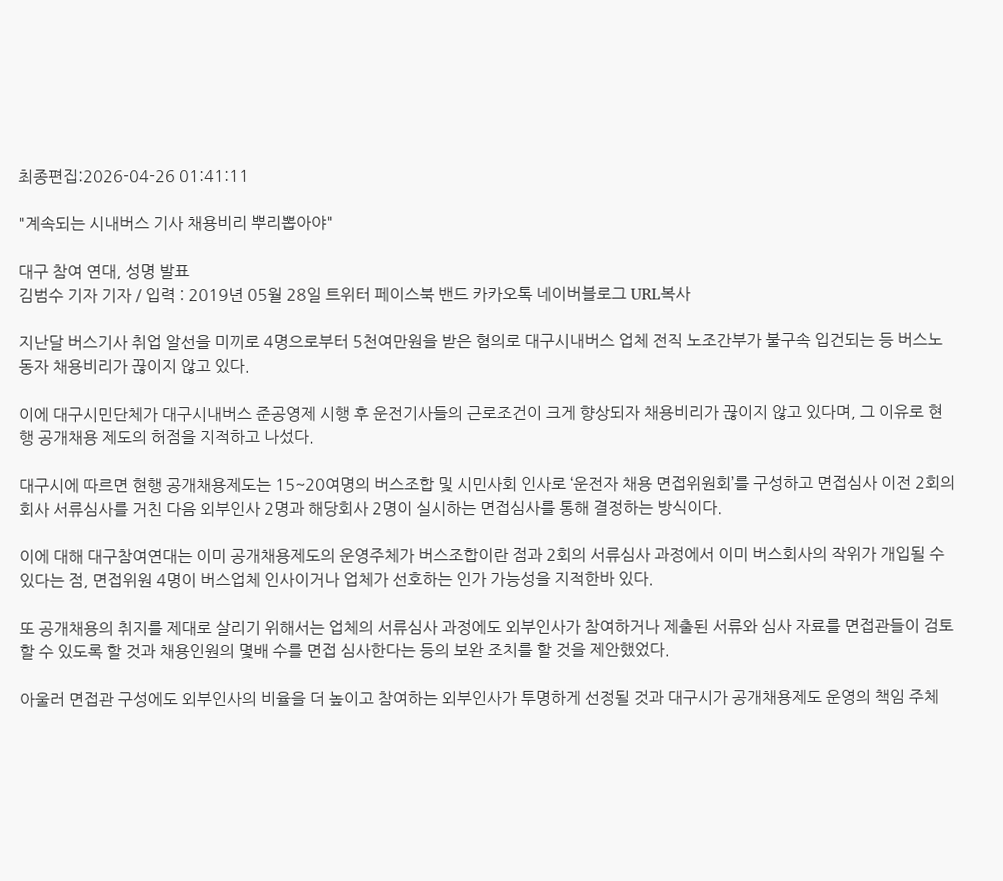최종편집:2026-04-26 01:41:11

"계속되는 시내버스 기사 채용비리 뿌리뽑아야"

대구 참여 연대, 성명 발표
김범수 기자 기자 / 입력 : 2019년 05월 28일 트위터 페이스북 밴드 카카오톡 네이버블로그 URL복사

지난달 버스기사 취업 알선을 미끼로 4명으로부터 5천여만원을 받은 혐의로 대구시내버스 업체 전직 노조간부가 불구속 입건되는 등 버스노동자 채용비리가 끊이지 않고 있다.

이에 대구시민단체가 대구시내버스 준공영제 시행 후 운전기사들의 근로조건이 크게 향상되자 채용비리가 끊이지 않고 있다며, 그 이유로 현행 공개채용 제도의 허점을 지적하고 나섰다.

대구시에 따르면 현행 공개채용제도는 15~20여명의 버스조합 및 시민사회 인사로 ‘운전자 채용 면접위원회’를 구성하고 면접심사 이전 2회의 회사 서류심사를 거친 다음 외부인사 2명과 해당회사 2명이 실시하는 면접심사를 통해 결정하는 방식이다.

이에 대해 대구참여연대는 이미 공개채용제도의 운영주체가 버스조합이란 점과 2회의 서류심사 과정에서 이미 버스회사의 작위가 개입될 수 있다는 점, 면접위원 4명이 버스업체 인사이거나 업체가 선호하는 인가 가능성을 지적한바 있다.

또 공개채용의 취지를 제대로 살리기 위해서는 업체의 서류심사 과정에도 외부인사가 참여하거나 제출된 서류와 심사 자료를 면접관들이 검토할 수 있도록 할 것과 채용인원의 몇배 수를 면접 심사한다는 등의 보완 조치를 할 것을 제안했었다.

아울러 면접관 구성에도 외부인사의 비율을 더 높이고 참여하는 외부인사가 투명하게 선정될 것과 대구시가 공개채용제도 운영의 책임 주체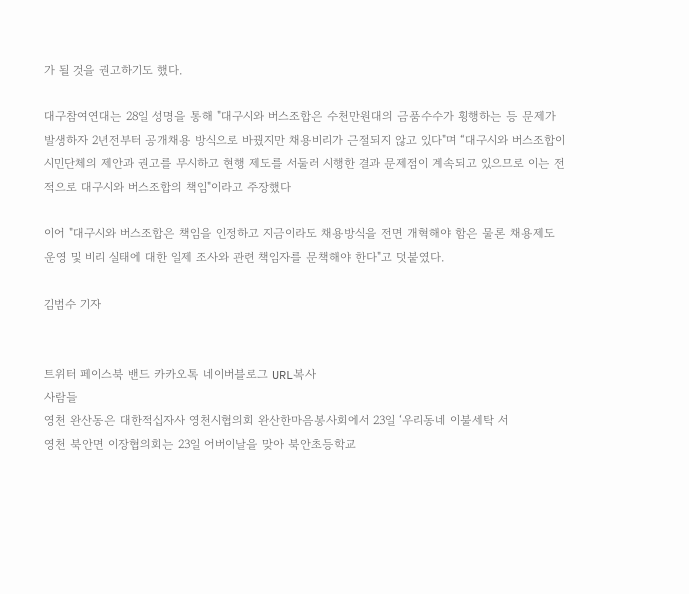가 될 것을 권고하기도 했다.

대구참여연대는 28일 성명을 통해 "대구시와 버스조합은 수천만원대의 금품수수가 횡행하는 등 문제가 발생하자 2년전부터 공개채용 방식으로 바꿨지만 채용비리가 근절되지 않고 있다"며 “대구시와 버스조합이 시민단체의 제안과 권고를 무시하고 현행 제도를 서둘러 시행한 결과 문제점이 계속되고 있으므로 이는 전적으로 대구시와 버스조합의 책임"이라고 주장했다

이어 "대구시와 버스조합은 책임을 인정하고 지금이라도 채용방식을 전면 개혁해야 함은 물론 채용제도 운영 및 비리 실태에 대한 일제 조사와 관련 책임자를 문책해야 한다"고 덧붙였다.

김범수 기자


트위터 페이스북 밴드 카카오톡 네이버블로그 URL복사
사람들
영천 완산동은 대한적십자사 영천시협의회 완산한마음봉사회에서 23일 ‘우리동네 이불세탁 서
영천 북안면 이장협의회는 23일 어버이날을 맞아 북안초등학교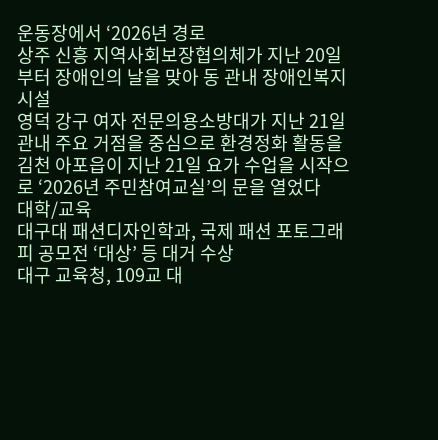운동장에서 ‘2026년 경로
상주 신흥 지역사회보장협의체가 지난 20일부터 장애인의 날을 맞아 동 관내 장애인복지시설
영덕 강구 여자 전문의용소방대가 지난 21일 관내 주요 거점을 중심으로 환경정화 활동을
김천 아포읍이 지난 21일 요가 수업을 시작으로 ‘2026년 주민참여교실’의 문을 열었다
대학/교육
대구대 패션디자인학과, 국제 패션 포토그래피 공모전 ‘대상’ 등 대거 수상
대구 교육청, 109교 대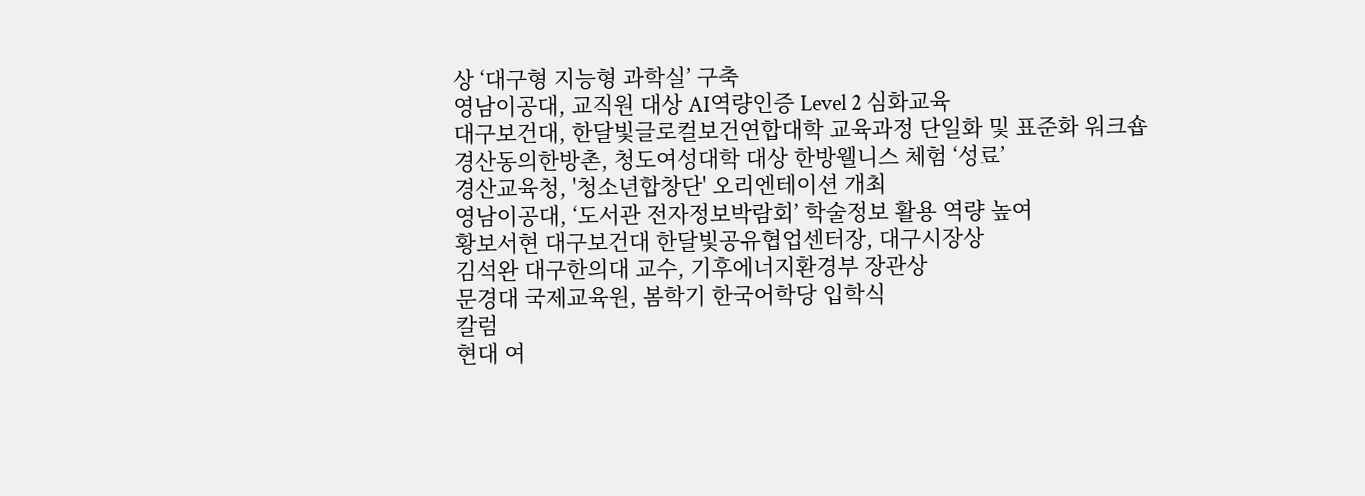상 ‘대구형 지능형 과학실’ 구축
영남이공대, 교직원 대상 AI역량인증 Level 2 심화교육
대구보건대, 한달빛글로컬보건연합대학 교육과정 단일화 및 표준화 워크숍
경산동의한방촌, 청도여성대학 대상 한방웰니스 체험 ‘성료’
경산교육청, '청소년합창단' 오리엔테이션 개최
영남이공대, ‘도서관 전자정보박람회’ 학술정보 활용 역량 높여
황보서현 대구보건대 한달빛공유협업센터장, 대구시장상
김석완 대구한의대 교수, 기후에너지환경부 장관상
문경대 국제교육원, 봄학기 한국어학당 입학식
칼럼
현대 여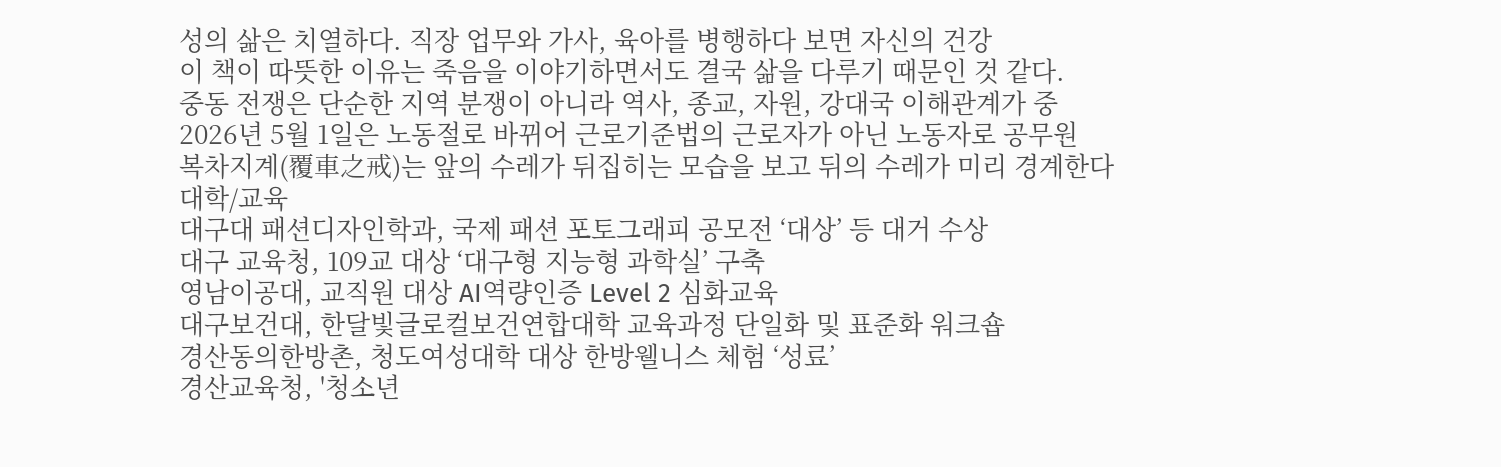성의 삶은 치열하다. 직장 업무와 가사, 육아를 병행하다 보면 자신의 건강
이 책이 따뜻한 이유는 죽음을 이야기하면서도 결국 삶을 다루기 때문인 것 같다.
중동 전쟁은 단순한 지역 분쟁이 아니라 역사, 종교, 자원, 강대국 이해관계가 중
2026년 5월 1일은 노동절로 바뀌어 근로기준법의 근로자가 아닌 노동자로 공무원
복차지계(覆車之戒)는 앞의 수레가 뒤집히는 모습을 보고 뒤의 수레가 미리 경계한다
대학/교육
대구대 패션디자인학과, 국제 패션 포토그래피 공모전 ‘대상’ 등 대거 수상
대구 교육청, 109교 대상 ‘대구형 지능형 과학실’ 구축
영남이공대, 교직원 대상 AI역량인증 Level 2 심화교육
대구보건대, 한달빛글로컬보건연합대학 교육과정 단일화 및 표준화 워크숍
경산동의한방촌, 청도여성대학 대상 한방웰니스 체험 ‘성료’
경산교육청, '청소년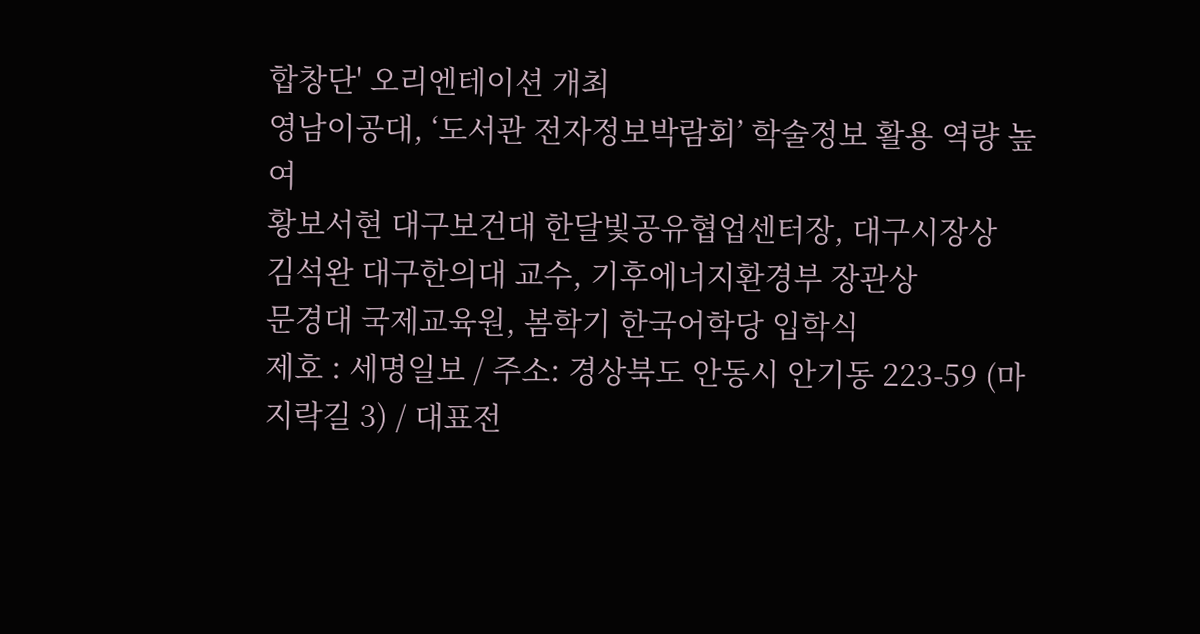합창단' 오리엔테이션 개최
영남이공대, ‘도서관 전자정보박람회’ 학술정보 활용 역량 높여
황보서현 대구보건대 한달빛공유협업센터장, 대구시장상
김석완 대구한의대 교수, 기후에너지환경부 장관상
문경대 국제교육원, 봄학기 한국어학당 입학식
제호 : 세명일보 / 주소: 경상북도 안동시 안기동 223-59 (마지락길 3) / 대표전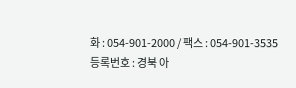화 : 054-901-2000 / 팩스 : 054-901-3535
등록번호 : 경북 아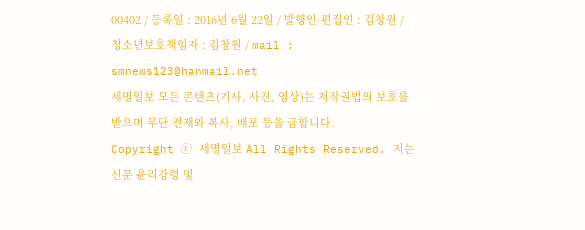00402 / 등록일 : 2016년 6월 22일 / 발행인·편집인 : 김창원 / 청소년보호책임자 : 김창원 / mail : smnews123@hanmail.net
세명일보 모든 콘텐츠(기사, 사진, 영상)는 저작권법의 보호를 받으며 무단 전재와 복사, 배포 등을 금합니다.
Copyright ⓒ 세명일보 All Rights Reserved. 지는 신문 윤리강령 및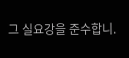그 실요강을 준수합니.